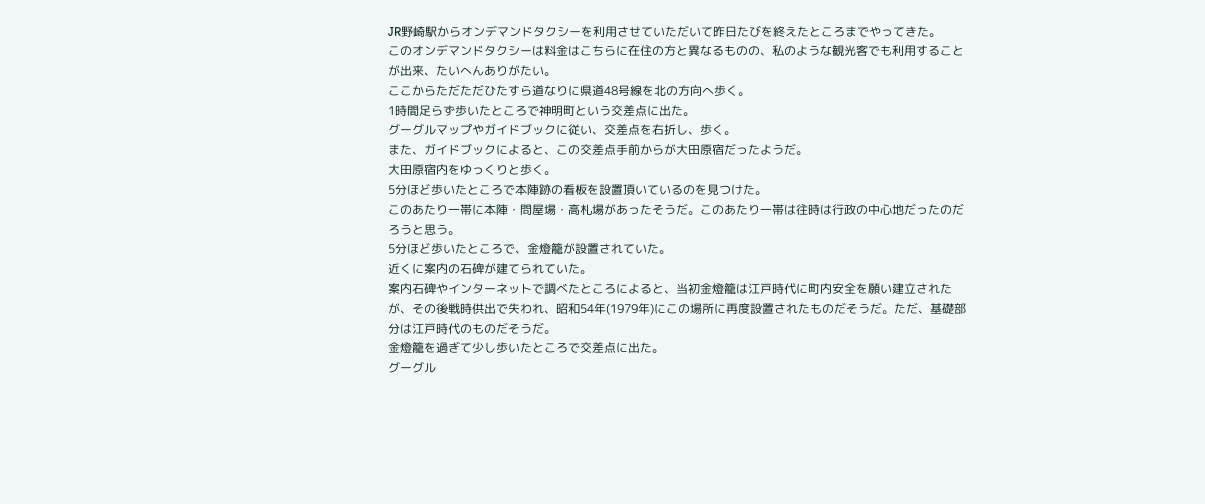JR野崎駅からオンデマンドタクシーを利用させていただいて昨日たびを終えたところまでやってきた。
このオンデマンドタクシーは料金はこちらに在住の方と異なるものの、私のような観光客でも利用することが出来、たいへんありがたい。
ここからただただひたすら道なりに県道48号線を北の方向へ歩く。
1時間足らず歩いたところで神明町という交差点に出た。
グーグルマップやガイドブックに従い、交差点を右折し、歩く。
また、ガイドブックによると、この交差点手前からが大田原宿だったようだ。
大田原宿内をゆっくりと歩く。
5分ほど歩いたところで本陣跡の看板を設置頂いているのを見つけた。
このあたり一帯に本陣・問屋場・高札場があったそうだ。このあたり一帯は往時は行政の中心地だったのだろうと思う。
5分ほど歩いたところで、金燈籠が設置されていた。
近くに案内の石碑が建てられていた。
案内石碑やインターネットで調べたところによると、当初金燈籠は江戸時代に町内安全を願い建立されたが、その後戦時供出で失われ、昭和54年(1979年)にこの場所に再度設置されたものだそうだ。ただ、基礎部分は江戸時代のものだそうだ。
金燈籠を過ぎて少し歩いたところで交差点に出た。
グーグル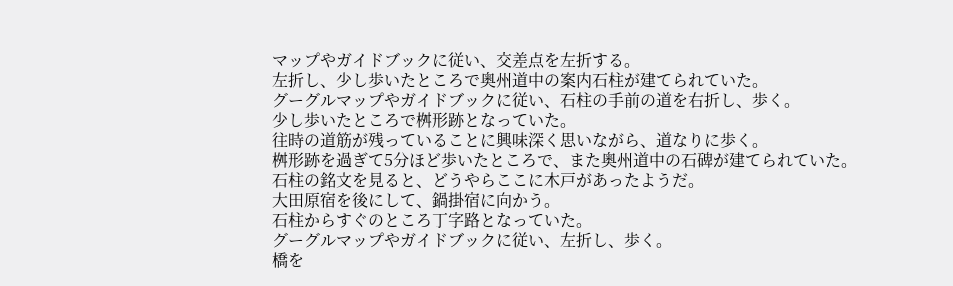マップやガイドブックに従い、交差点を左折する。
左折し、少し歩いたところで奥州道中の案内石柱が建てられていた。
グーグルマップやガイドブックに従い、石柱の手前の道を右折し、歩く。
少し歩いたところで桝形跡となっていた。
往時の道筋が残っていることに興味深く思いながら、道なりに歩く。
桝形跡を過ぎて5分ほど歩いたところで、また奥州道中の石碑が建てられていた。
石柱の銘文を見ると、どうやらここに木戸があったようだ。
大田原宿を後にして、鍋掛宿に向かう。
石柱からすぐのところ丁字路となっていた。
グーグルマップやガイドブックに従い、左折し、歩く。
橋を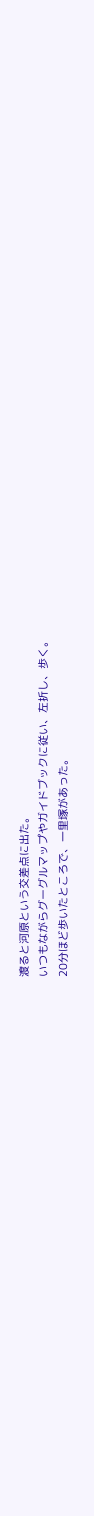渡ると河原という交差点に出た。
いつもながらグーグルマップやガイドブックに従い、左折し、歩く。
20分ほど歩いたところで、一里塚があった。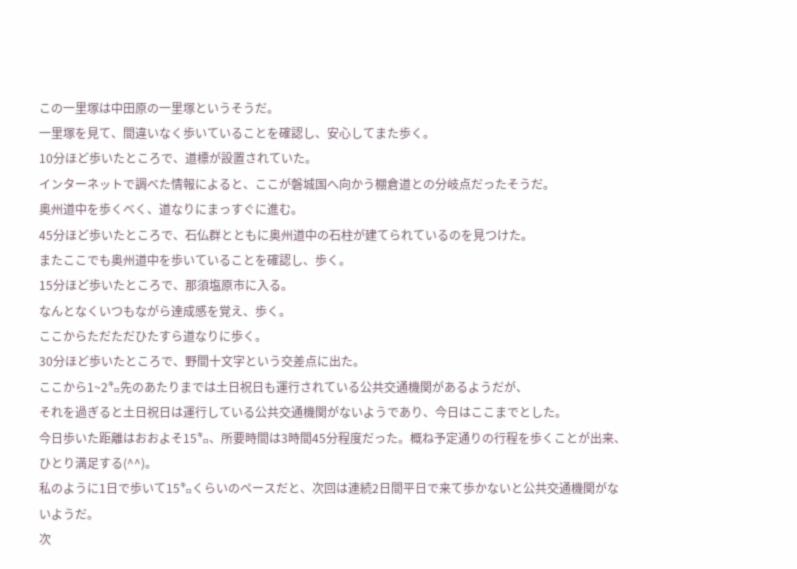この一里塚は中田原の一里塚というそうだ。
一里塚を見て、間違いなく歩いていることを確認し、安心してまた歩く。
10分ほど歩いたところで、道標が設置されていた。
インターネットで調べた情報によると、ここが磐城国へ向かう棚倉道との分岐点だったそうだ。
奥州道中を歩くべく、道なりにまっすぐに進む。
45分ほど歩いたところで、石仏群とともに奥州道中の石柱が建てられているのを見つけた。
またここでも奥州道中を歩いていることを確認し、歩く。
15分ほど歩いたところで、那須塩原市に入る。
なんとなくいつもながら達成感を覚え、歩く。
ここからただただひたすら道なりに歩く。
30分ほど歩いたところで、野間十文字という交差点に出た。
ここから1~2㌔先のあたりまでは土日祝日も運行されている公共交通機関があるようだが、
それを過ぎると土日祝日は運行している公共交通機関がないようであり、今日はここまでとした。
今日歩いた距離はおおよそ15㌔、所要時間は3時間45分程度だった。概ね予定通りの行程を歩くことが出来、ひとり満足する(^^)。
私のように1日で歩いて15㌔くらいのペースだと、次回は連続2日間平日で来て歩かないと公共交通機関がないようだ。
次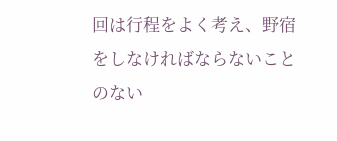回は行程をよく考え、野宿をしなければならないことのない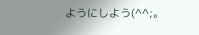ようにしよう(^^;。